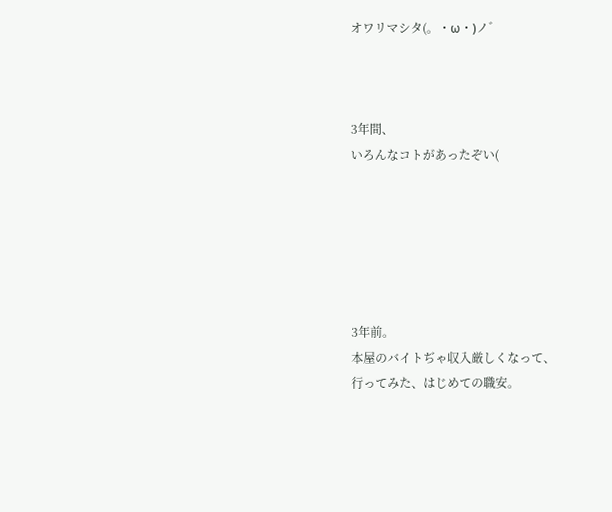オワリマシタ(。・ω・)ノ゛



3年間、
いろんなコトがあったぞい(






3年前。
本屋のバイトぢゃ収入厳しくなって、
行ってみた、はじめての職安。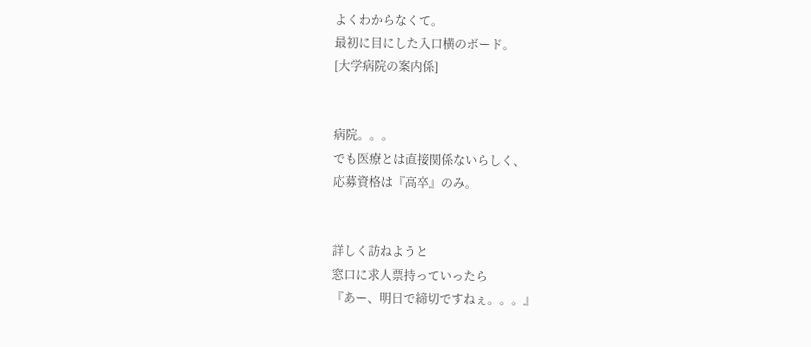よくわからなくて。
最初に目にした入口横のボード。
[大学病院の案内係]


病院。。。
でも医療とは直接関係ないらしく、
応募資格は『高卒』のみ。


詳しく訪ねようと
窓口に求人票持っていったら
『あー、明日で締切ですねぇ。。。』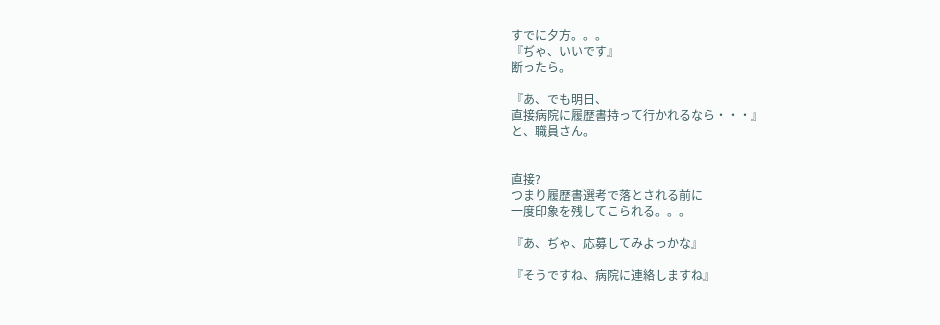すでに夕方。。。
『ぢゃ、いいです』
断ったら。

『あ、でも明日、
直接病院に履歴書持って行かれるなら・・・』
と、職員さん。


直接?
つまり履歴書選考で落とされる前に
一度印象を残してこられる。。。

『あ、ぢゃ、応募してみよっかな』

『そうですね、病院に連絡しますね』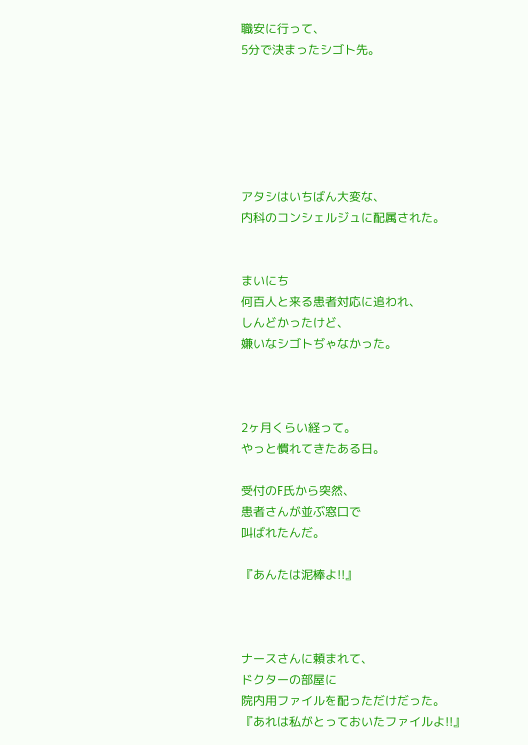職安に行って、
5分で決まったシゴト先。






アタシはいちばん大変な、
内科のコンシェルジュに配属された。


まいにち
何百人と来る患者対応に追われ、
しんどかったけど、
嫌いなシゴトぢゃなかった。



2ヶ月くらい経って。
やっと慣れてきたある日。

受付のF氏から突然、
患者さんが並ぶ窓口で
叫ばれたんだ。

『あんたは泥棒よ!!』



ナースさんに頼まれて、
ドクターの部屋に
院内用ファイルを配っただけだった。
『あれは私がとっておいたファイルよ!!』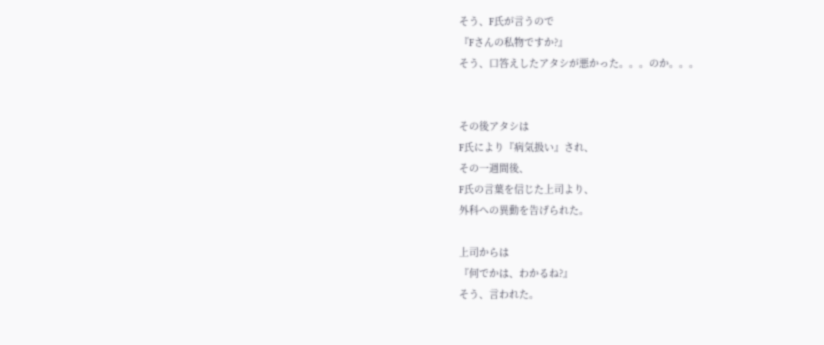そう、F氏が言うので
『Fさんの私物ですか?』
そう、口答えしたアタシが悪かった。。。のか。。。


その後アタシは
F氏により『病気扱い』され、
その一週間後、
F氏の言葉を信じた上司より、
外科への異動を告げられた。

上司からは
『何でかは、わかるね?』
そう、言われた。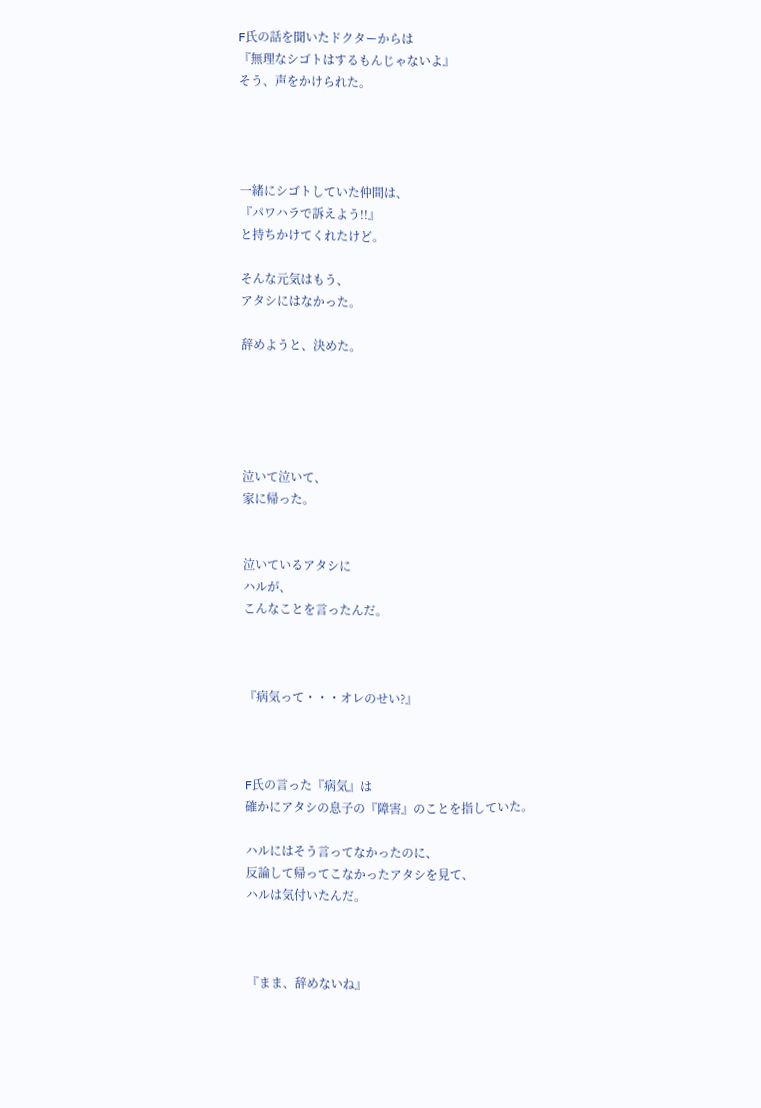F氏の話を聞いたドクターからは
『無理なシゴトはするもんじゃないよ』
そう、声をかけられた。




一緒にシゴトしていた仲間は、
『パワハラで訴えよう!!』
と持ちかけてくれたけど。

そんな元気はもう、
アタシにはなかった。

辞めようと、決めた。





泣いて泣いて、
家に帰った。


泣いているアタシに
ハルが、
こんなことを言ったんだ。



『病気って・・・オレのせい?』



F氏の言った『病気』は
確かにアタシの息子の『障害』のことを指していた。

ハルにはそう言ってなかったのに、
反論して帰ってこなかったアタシを見て、
ハルは気付いたんだ。



『まま、辞めないね』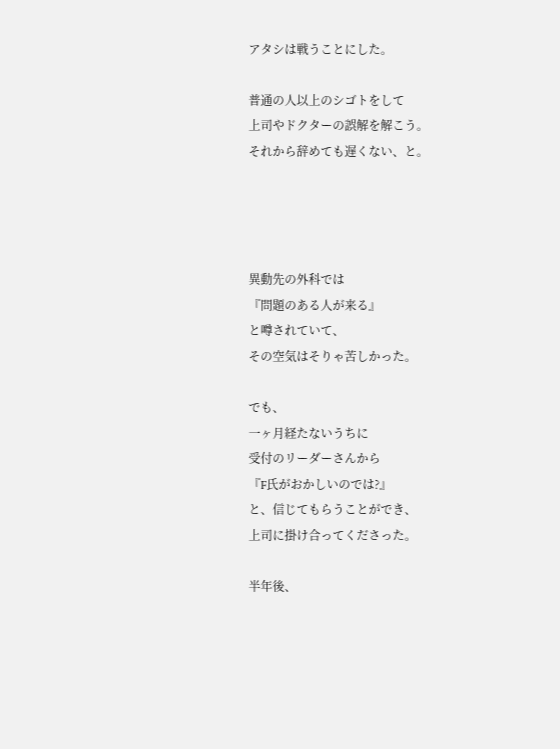アタシは戦うことにした。

普通の人以上のシゴトをして
上司やドクターの誤解を解こう。
それから辞めても遅くない、と。




異動先の外科では
『問題のある人が来る』
と噂されていて、
その空気はそりゃ苦しかった。

でも、
一ヶ月経たないうちに
受付のリーダーさんから
『F氏がおかしいのでは?』
と、信じてもらうことができ、
上司に掛け合ってくださった。

半年後、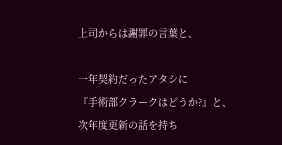上司からは謝罪の言葉と、

一年契約だったアタシに
『手術部クラークはどうか?』と、
次年度更新の話を持ち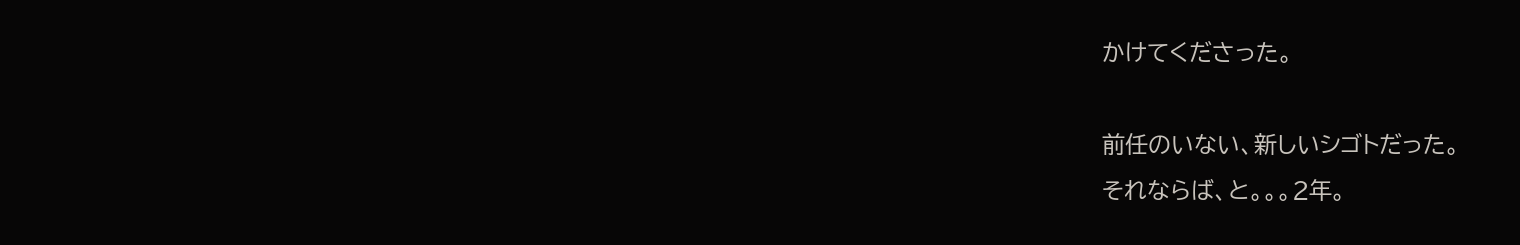かけてくださった。

前任のいない、新しいシゴトだった。
それならば、と。。。2年。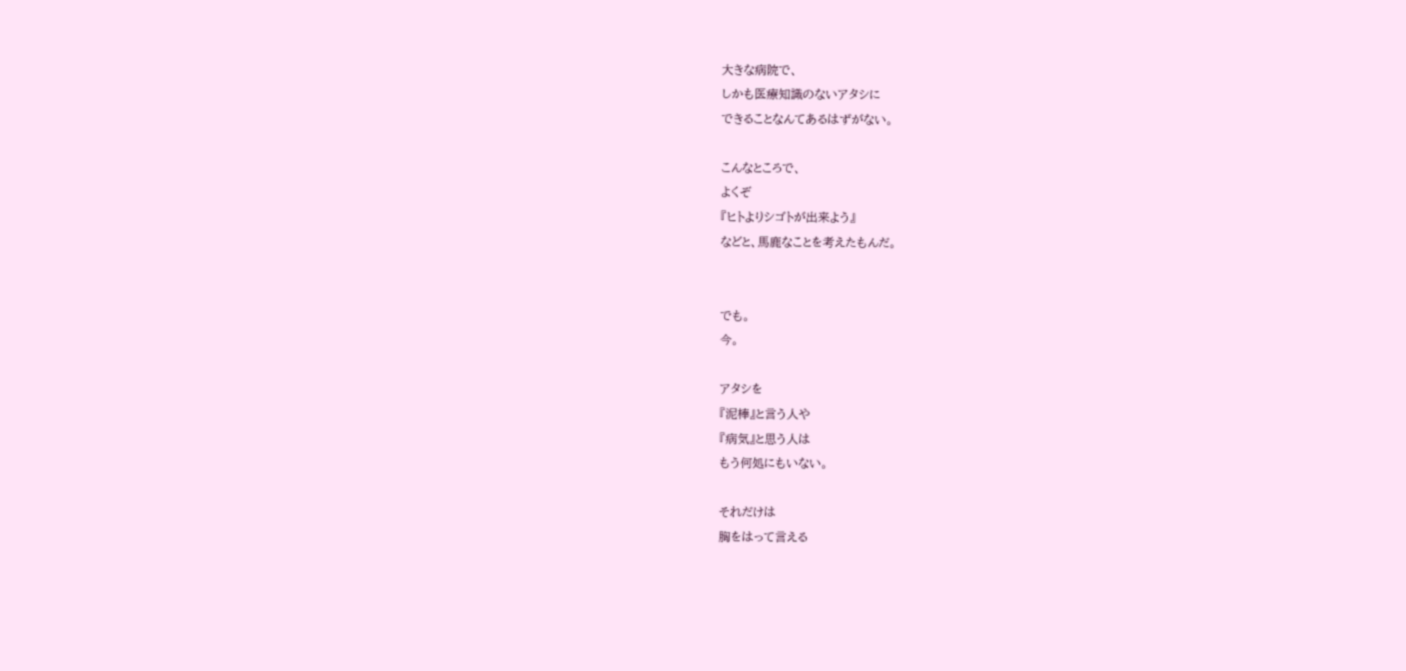大きな病院で、
しかも医療知識のないアタシに
できることなんてあるはずがない。

こんなところで、
よくぞ
『ヒトよりシゴトが出来よう』
などと、馬鹿なことを考えたもんだ。


でも。
今。

アタシを
『泥棒』と言う人や
『病気』と思う人は
もう何処にもいない。

それだけは
胸をはって言える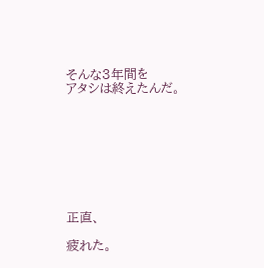そんな3年間を
アタシは終えたんだ。








正直、

疲れた。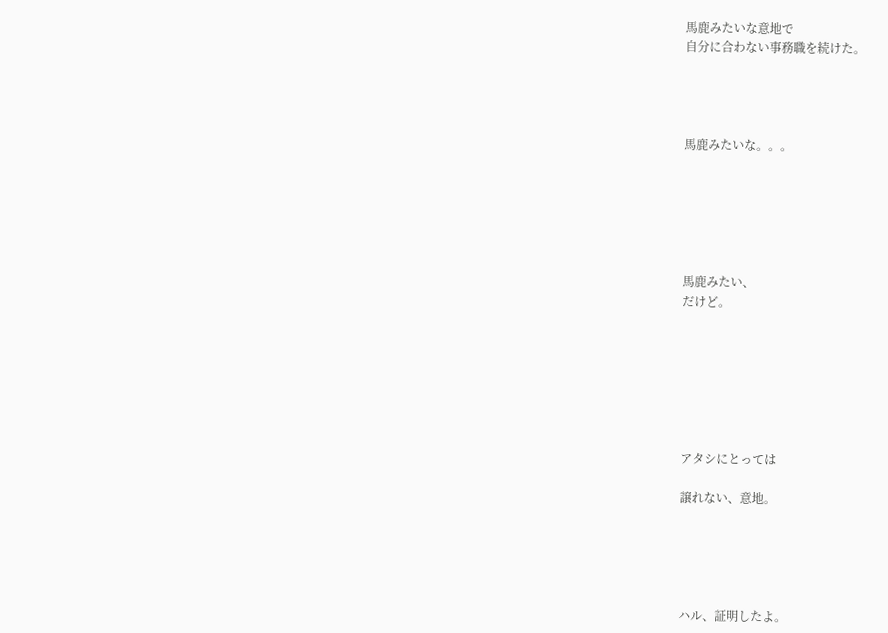馬鹿みたいな意地で
自分に合わない事務職を続けた。




馬鹿みたいな。。。






馬鹿みたい、
だけど。







アタシにとっては

譲れない、意地。





ハル、証明したよ。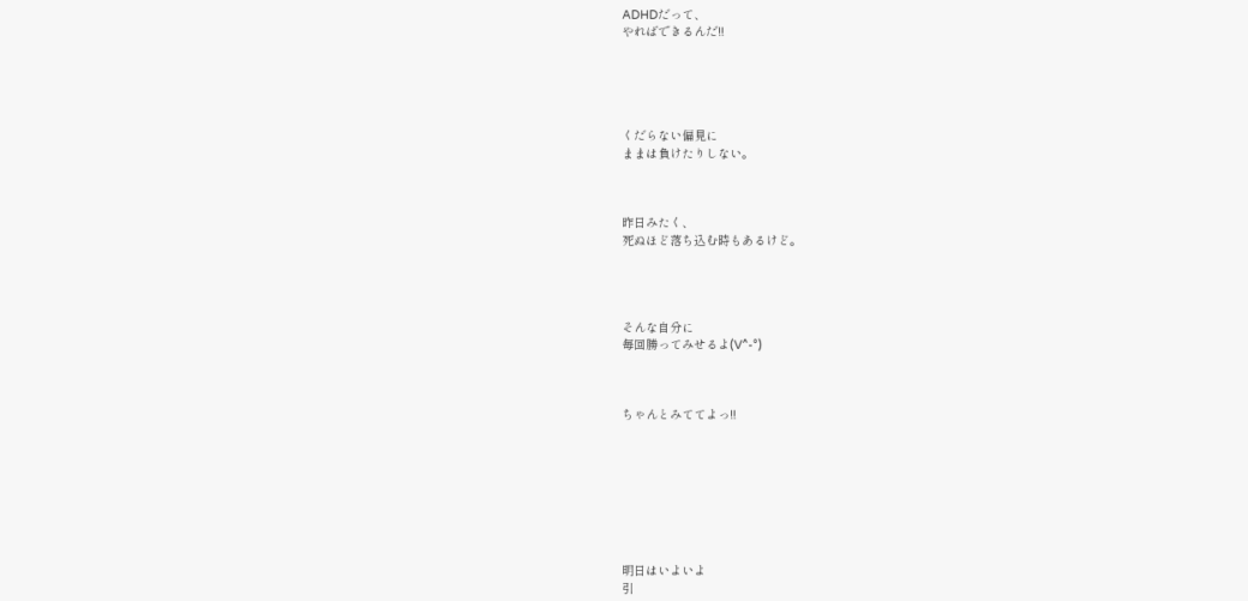ADHDだって、
やればできるんだ!!





くだらない偏見に
ままは負けたりしない。



昨日みたく、
死ぬほど落ち込む時もあるけど。




そんな自分に
毎回勝ってみせるよ(V^-°)



ちゃんとみててよっ!!








明日はいよいよ
引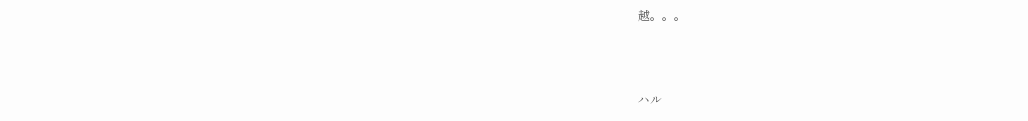越。。。



ハル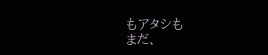もアタシも
まだ、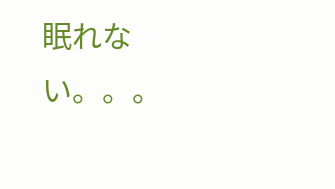眠れない。。。